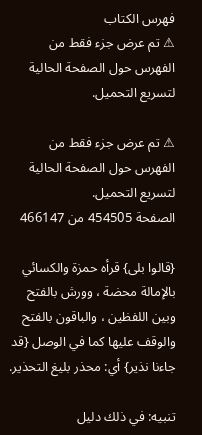فهرس الكتاب
⚠ تم عرض جزء فقط من الفهرس حول الصفحة الحالية لتسريع التحميل.

⚠ تم عرض جزء فقط من الفهرس حول الصفحة الحالية لتسريع التحميل.
الصفحة 454505 من 466147

{قالوا بلى} قرأه حمزة والكسائي بالإمالة محضة ، وورش بالفتح وبين اللفظين ، والباقون بالفتح والوقف عليها كما في الوصل {قد جاءنا نذير} أي: محذر بليغ التحذير.

تنبيه: في ذلك دليل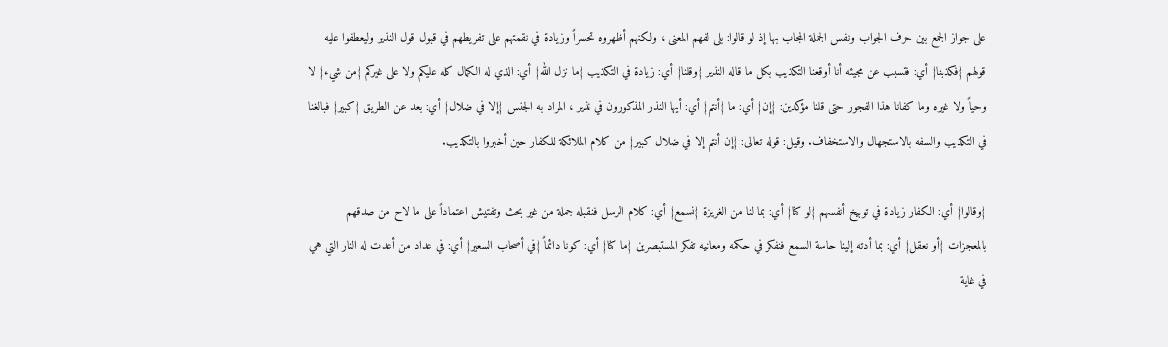على جواز الجمع بين حرف الجواب ونفس الجملة المجاب بها إذ لو قالوا: بلى لفهم المعنى ، ولكنهم أظهروه تحسراً وزيادة في نقمتهم على تفريطهم في قبول قول النذير وليعطفوا عليه قولهم {فكذبنا} أي: فتسبب عن مجيئه أنا أوقعنا التكذيب بكل ما قاله النذير {وقلنا} أي: زيادة في التكذيب {ما نزل الله} أي: الذي له الكمال كله عليكم ولا على غيركم {من شيء} لا وحياً ولا غيره وما كفانا هذا الفجور حتى قلنا مؤكدين: {إن} أي: ما {أنتم} أي: أيها النذر المذكورون في نذير ، المراد به الجنس {إلا في ضلال} أي: بعد عن الطريق {كبير} فبالغنا في التكذيب والسفه بالاستجهال والاستخفاف. وقيل: قوله تعالى: {إن أنتم إلا في ضلال كبير} من كلام الملائكة للكفار حين أخبروا بالتكذيب.

{وقالوا} أي: الكفار زيادة في توبيخ أنفسهم {لو كنا} أي: بما لنا من الغريزة {نسمع} أي: كلام الرسل فنقبله جملة من غير بحث وتفتيش اعتماداً على ما لاح من صدقهم بالمعجزات {أو نعقل} أي: بما أدته إلينا حاسة السمع فنفكر في حكمه ومعانيه تفكر المستبصرين {ما كنا} أي: كونا دائماً {في أصحاب السعير} أي: في عداد من أعدت له النار التي هي في غاية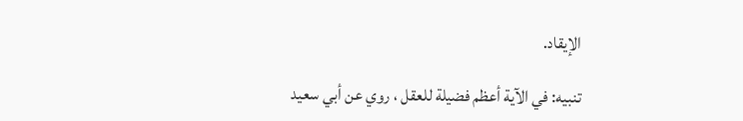الإيقاد.

تنبيه: في الآية أعظم فضيلة للعقل ، روي عن أبي سعيد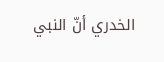الخدري أنّ النبي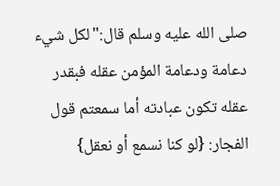صلى الله عليه وسلم قال:"لكل شيء دعامة ودعامة المؤمن عقله فبقدر عقله تكون عبادته أما سمعتم قول الفجار: {لو كنا نسمع أو نعقل}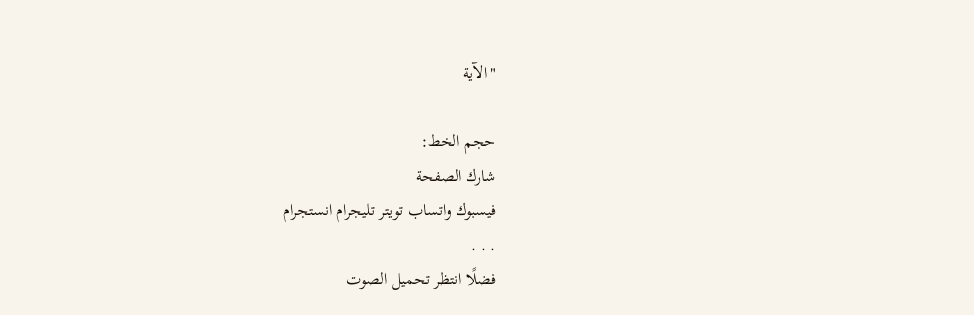"الآية

حجم الخط:
شارك الصفحة
فيسبوك واتساب تويتر تليجرام انستجرام
. . .
فضلًا انتظر تحميل الصوت